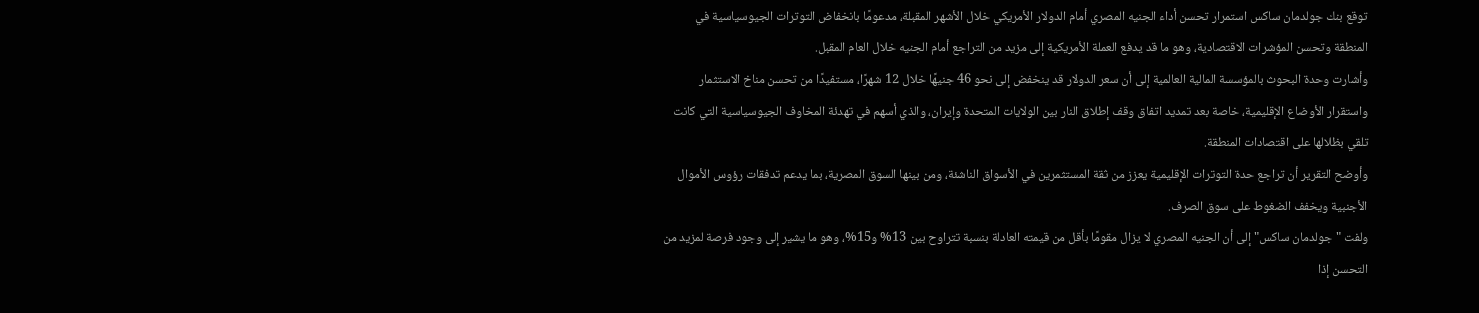توقع بنك جولدمان ساكس استمرار تحسن أداء الجنيه المصري أمام الدولار الأمريكي خلال الأشهر المقبلة، مدعومًا بانخفاض التوترات الجيوسياسية في المنطقة وتحسن المؤشرات الاقتصادية، وهو ما قد يدفع العملة الأمريكية إلى مزيد من التراجع أمام الجنيه خلال العام المقبل.
وأشارت وحدة البحوث بالمؤسسة المالية العالمية إلى أن سعر الدولار قد ينخفض إلى نحو 46 جنيهًا خلال 12 شهرًا، مستفيدًا من تحسن مناخ الاستثمار واستقرار الأوضاع الإقليمية، خاصة بعد تمديد اتفاق وقف إطلاق النار بين الولايات المتحدة وإيران، والذي أسهم في تهدئة المخاوف الجيوسياسية التي كانت تلقي بظلالها على اقتصادات المنطقة.
وأوضح التقرير أن تراجع حدة التوترات الإقليمية يعزز من ثقة المستثمرين في الأسواق الناشئة، ومن بينها السوق المصرية، بما يدعم تدفقات رؤوس الأموال الأجنبية ويخفف الضغوط على سوق الصرف.
ولفت "جولدمان ساكس" إلى أن الجنيه المصري لا يزال مقومًا بأقل من قيمته العادلة بنسبة تتراوح بين 13% و15%، وهو ما يشير إلى وجود فرصة لمزيد من التحسن إذا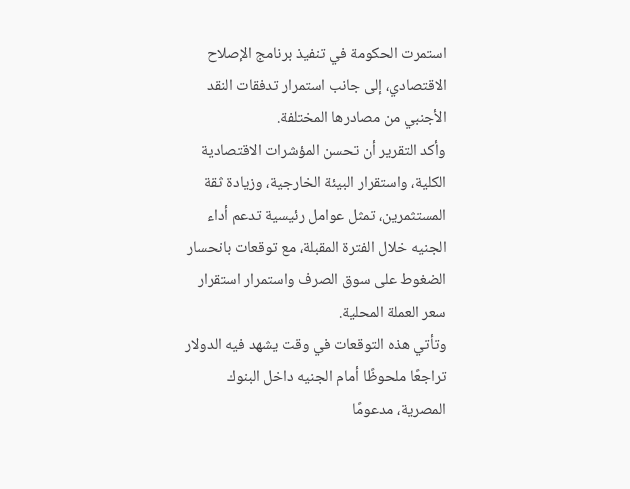استمرت الحكومة في تنفيذ برنامج الإصلاح الاقتصادي، إلى جانب استمرار تدفقات النقد الأجنبي من مصادرها المختلفة.
وأكد التقرير أن تحسن المؤشرات الاقتصادية الكلية، واستقرار البيئة الخارجية، وزيادة ثقة المستثمرين، تمثل عوامل رئيسية تدعم أداء الجنيه خلال الفترة المقبلة، مع توقعات بانحسار الضغوط على سوق الصرف واستمرار استقرار سعر العملة المحلية.
وتأتي هذه التوقعات في وقت يشهد فيه الدولار تراجعًا ملحوظًا أمام الجنيه داخل البنوك المصرية، مدعومًا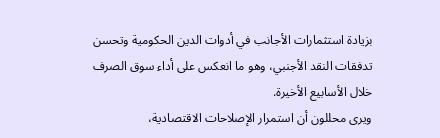بزيادة استثمارات الأجانب في أدوات الدين الحكومية وتحسن تدفقات النقد الأجنبي، وهو ما انعكس على أداء سوق الصرف خلال الأسابيع الأخيرة.
ويرى محللون أن استمرار الإصلاحات الاقتصادية،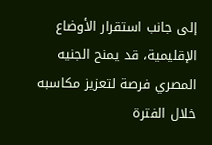إلى جانب استقرار الأوضاع الإقليمية، قد يمنح الجنيه المصري فرصة لتعزيز مكاسبه خلال الفترة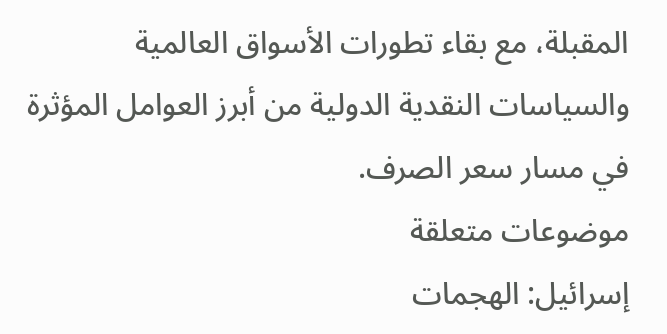المقبلة، مع بقاء تطورات الأسواق العالمية والسياسات النقدية الدولية من أبرز العوامل المؤثرة في مسار سعر الصرف.
موضوعات متعلقة
إسرائيل: الهجمات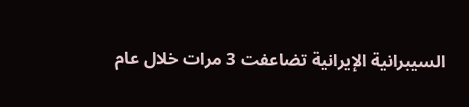السيبرانية الإيرانية تضاعفت 3 مرات خلال عام